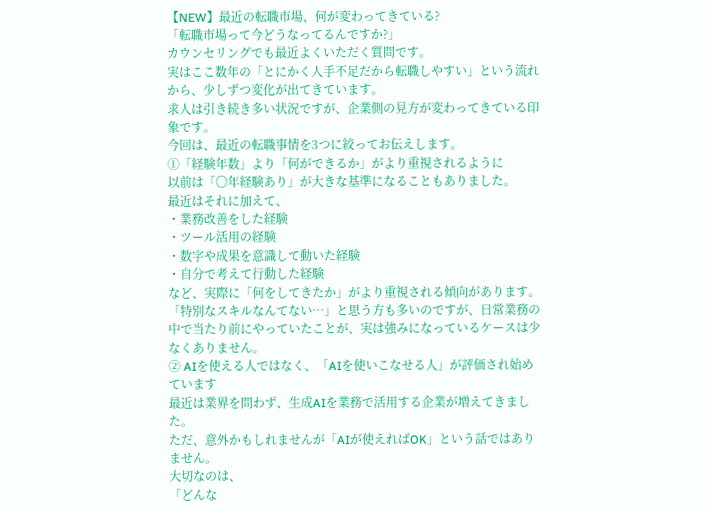【NEW】最近の転職市場、何が変わってきている?
「転職市場って今どうなってるんですか?」
カウンセリングでも最近よくいただく質問です。
実はここ数年の「とにかく人手不足だから転職しやすい」という流れから、少しずつ変化が出てきています。
求人は引き続き多い状況ですが、企業側の見方が変わってきている印象です。
今回は、最近の転職事情を3つに絞ってお伝えします。
①「経験年数」より「何ができるか」がより重視されるように
以前は「〇年経験あり」が大きな基準になることもありました。
最近はそれに加えて、
・業務改善をした経験
・ツール活用の経験
・数字や成果を意識して動いた経験
・自分で考えて行動した経験
など、実際に「何をしてきたか」がより重視される傾向があります。
「特別なスキルなんてない…」と思う方も多いのですが、日常業務の中で当たり前にやっていたことが、実は強みになっているケースは少なくありません。
② AIを使える人ではなく、「AIを使いこなせる人」が評価され始めています
最近は業界を問わず、生成AIを業務で活用する企業が増えてきました。
ただ、意外かもしれませんが「AIが使えればOK」という話ではありません。
大切なのは、
「どんな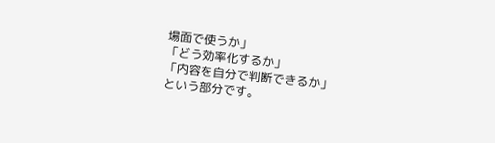場面で使うか」
「どう効率化するか」
「内容を自分で判断できるか」
という部分です。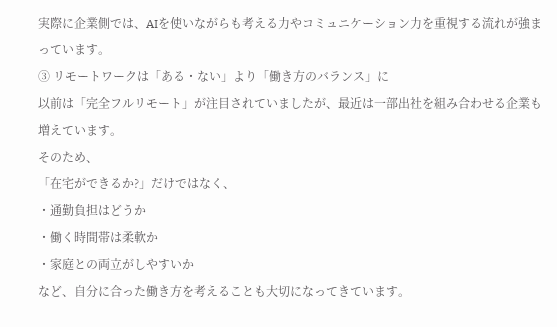実際に企業側では、AIを使いながらも考える力やコミュニケーション力を重視する流れが強まっています。
③ リモートワークは「ある・ない」より「働き方のバランス」に
以前は「完全フルリモート」が注目されていましたが、最近は一部出社を組み合わせる企業も増えています。
そのため、
「在宅ができるか?」だけではなく、
・通勤負担はどうか
・働く時間帯は柔軟か
・家庭との両立がしやすいか
など、自分に合った働き方を考えることも大切になってきています。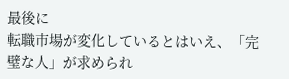最後に
転職市場が変化しているとはいえ、「完璧な人」が求められ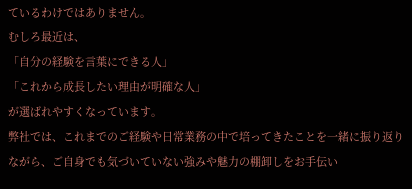ているわけではありません。
むしろ最近は、
「自分の経験を言葉にできる人」
「これから成長したい理由が明確な人」
が選ばれやすくなっています。
弊社では、これまでのご経験や日常業務の中で培ってきたことを一緒に振り返りながら、ご自身でも気づいていない強みや魅力の棚卸しをお手伝い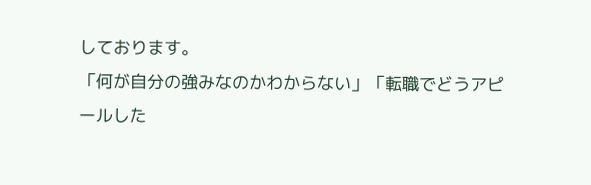しております。
「何が自分の強みなのかわからない」「転職でどうアピールした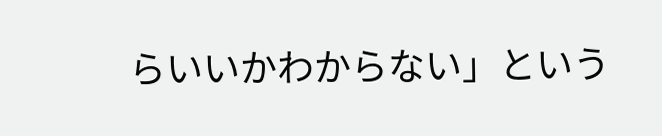らいいかわからない」という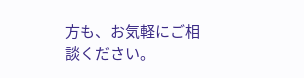方も、お気軽にご相談ください。